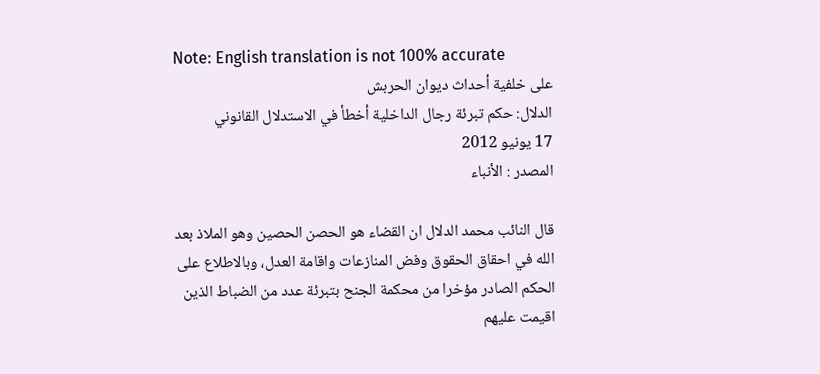Note: English translation is not 100% accurate
على خلفية أحداث ديوان الحربش
الدلال: حكم تبرئة رجال الداخلية أخطأ في الاستدلال القانوني
17 يونيو 2012
المصدر : الأنباء

قال النائب محمد الدلال ان القضاء هو الحصن الحصين وهو الملاذ بعد الله في احقاق الحقوق وفض المنازعات واقامة العدل، وبالاطلاع على الحكم الصادر مؤخرا من محكمة الجنح بتبرئة عدد من الضباط الذين اقيمت عليهم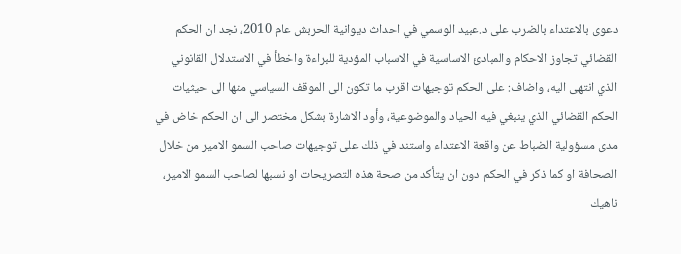دعوى بالاعتداء بالضرب على د.عبيد الوسمي في احداث ديوانية الحربش عام 2010، نجد ان الحكم القضائي تجاوز الاحكام والمبادئ الاساسية في الاسباب المؤدية للبراءة واخطأ في الاستدلال القانوني الذي انتهى اليه، واضاف: على الحكم توجيهات اقرب ما تكون الى الموقف السياسي منها الى حيثيات الحكم القضائي الذي ينبغي فيه الحياد والموضوعية، وأود الاشارة بشكل مختصر الى ان الحكم خاض في مدى مسؤولية الضباط عن واقعة الاعتداء واستند في ذلك على توجيهات صاحب السمو الامير من خلال الصحافة او كما ذكر في الحكم دون ان يتأكد من صحة هذه التصريحات او نسبها لصاحب السمو الامير، ناهيك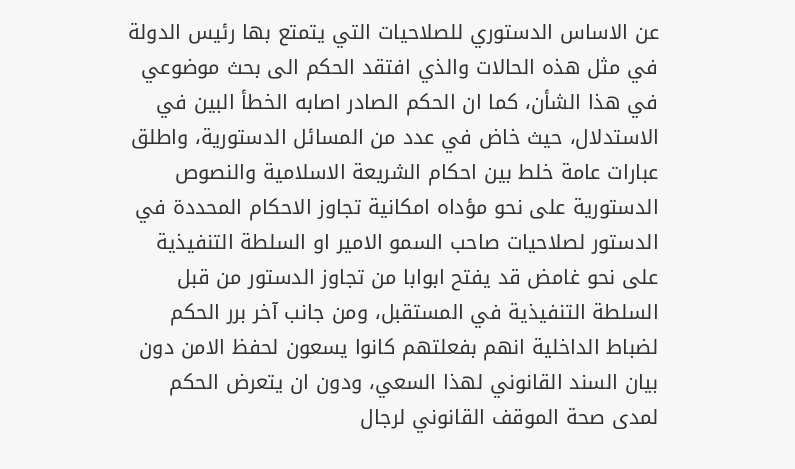عن الاساس الدستوري للصلاحيات التي يتمتع بها رئيس الدولة في مثل هذه الحالات والذي افتقد الحكم الى بحث موضوعي في هذا الشأن، كما ان الحكم الصادر اصابه الخطأ البين في الاستدلال، حيث خاض في عدد من المسائل الدستورية، واطلق عبارات عامة خلط بين احكام الشريعة الاسلامية والنصوص الدستورية على نحو مؤداه امكانية تجاوز الاحكام المحددة في الدستور لصلاحيات صاحب السمو الامير او السلطة التنفيذية على نحو غامض قد يفتح ابوابا من تجاوز الدستور من قبل السلطة التنفيذية في المستقبل، ومن جانب آخر برر الحكم لضباط الداخلية انهم بفعلتهم كانوا يسعون لحفظ الامن دون بيان السند القانوني لهذا السعي، ودون ان يتعرض الحكم لمدى صحة الموقف القانوني لرجال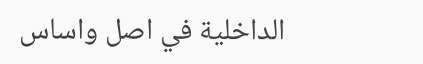الداخلية في اصل واساس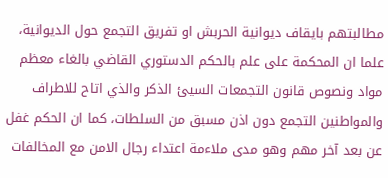مطالبتهم بايقاف ديوانية الحربش او تفريق التجمع حول الديوانية، علما ان المحكمة على علم بالحكم الدستوري القاضي بالغاء معظم مواد ونصوص قانون التجمعات السيئ الذكر والذي اتاح للاطراف والمواطنين التجمع دون اذن مسبق من السلطات، كما ان الحكم غفل عن بعد آخر مهم وهو مدى ملاءمة اعتداء رجال الامن مع المخالفات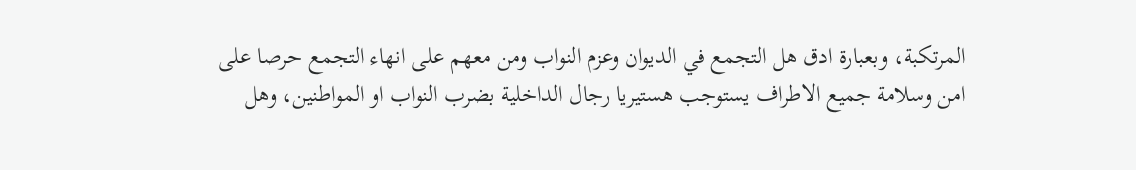المرتكبة، وبعبارة ادق هل التجمع في الديوان وعزم النواب ومن معهم على انهاء التجمع حرصا على امن وسلامة جميع الاطراف يستوجب هستيريا رجال الداخلية بضرب النواب او المواطنين، وهل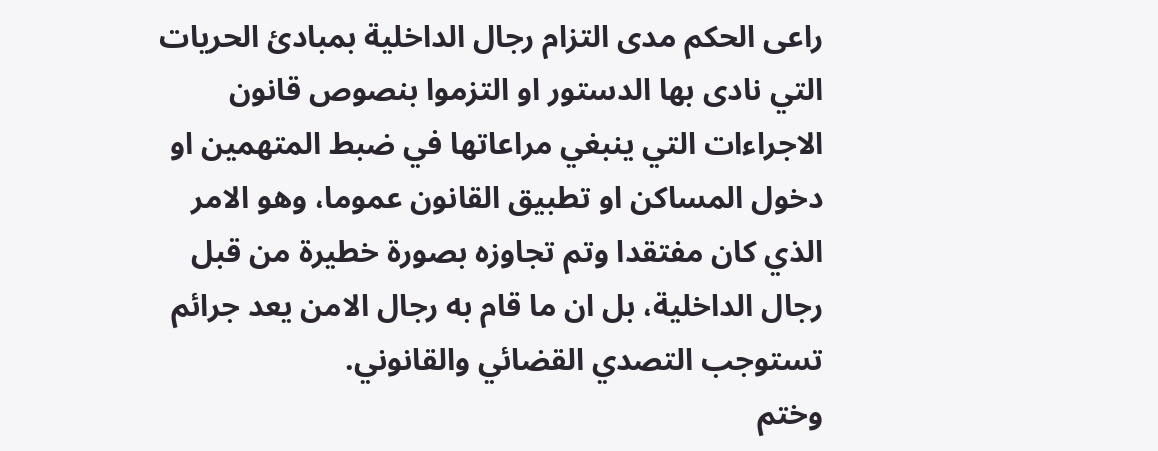راعى الحكم مدى التزام رجال الداخلية بمبادئ الحريات التي نادى بها الدستور او التزموا بنصوص قانون الاجراءات التي ينبغي مراعاتها في ضبط المتهمين او دخول المساكن او تطبيق القانون عموما، وهو الامر الذي كان مفتقدا وتم تجاوزه بصورة خطيرة من قبل رجال الداخلية، بل ان ما قام به رجال الامن يعد جرائم تستوجب التصدي القضائي والقانوني.
وختم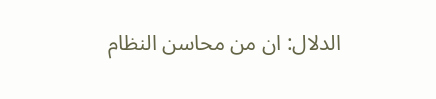الدلال: ان من محاسن النظام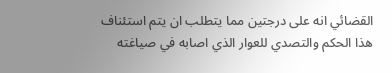القضائي انه على درجتين مما يتطلب ان يتم استئناف هذا الحكم والتصدي للعوار الذي اصابه في صياغته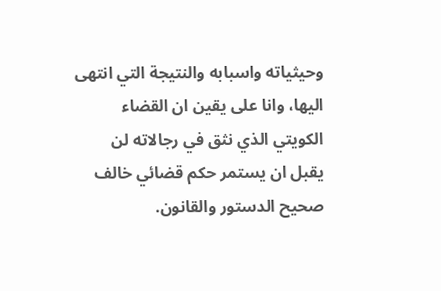وحيثياته واسبابه والنتيجة التي انتهى اليها، وانا على يقين ان القضاء الكويتي الذي نثق في رجالاته لن يقبل ان يستمر حكم قضائي خالف صحيح الدستور والقانون.